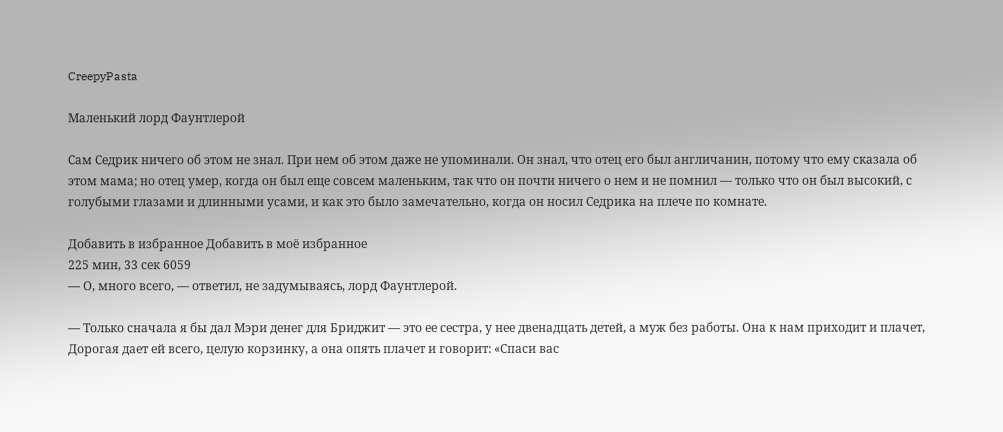CreepyPasta

Маленький лорд Фаунтлерой

Сам Седрик ничего об этом не знал. При нем об этом даже не упоминали. Он знал, что отец его был англичанин, потому что ему сказала об этом мама; но отец умер, когда он был еще совсем маленьким, так что он почти ничего о нем и не помнил — только что он был высокий, с голубыми глазами и длинными усами, и как это было замечательно, когда он носил Седрика на плече по комнате.

Добавить в избранное Добавить в моё избранное
225 мин, 33 сек 6059
— О, много всего, — ответил, не задумываясь, лорд Фаунтлерой.

— Только сначала я бы дал Мэри денег для Бриджит — это ее сестра, у нее двенадцать детей, а муж без работы. Она к нам приходит и плачет, Дорогая дает ей всего, целую корзинку, а она опять плачет и говорит: «Спаси вас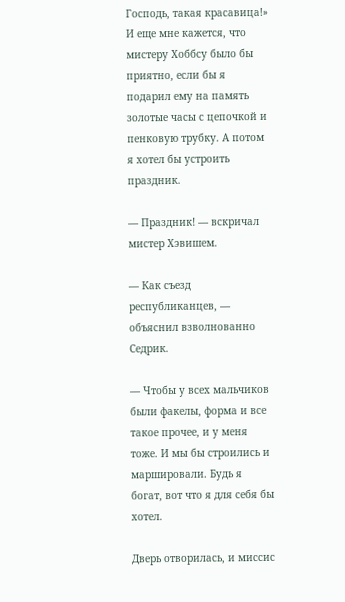Господь, такая красавица!» И еще мне кажется, что мистеру Хоббсу было бы приятно, если бы я подарил ему на память золотые часы с цепочкой и пенковую трубку. А потом я хотел бы устроить праздник.

— Праздник! — вскричал мистер Хэвишем.

— Как съезд республиканцев, — объяснил взволнованно Седрик.

— Чтобы у всех мальчиков были факелы, форма и все такое прочее, и у меня тоже. И мы бы строились и маршировали. Будь я богат, вот что я для себя бы хотел.

Дверь отворилась, и миссис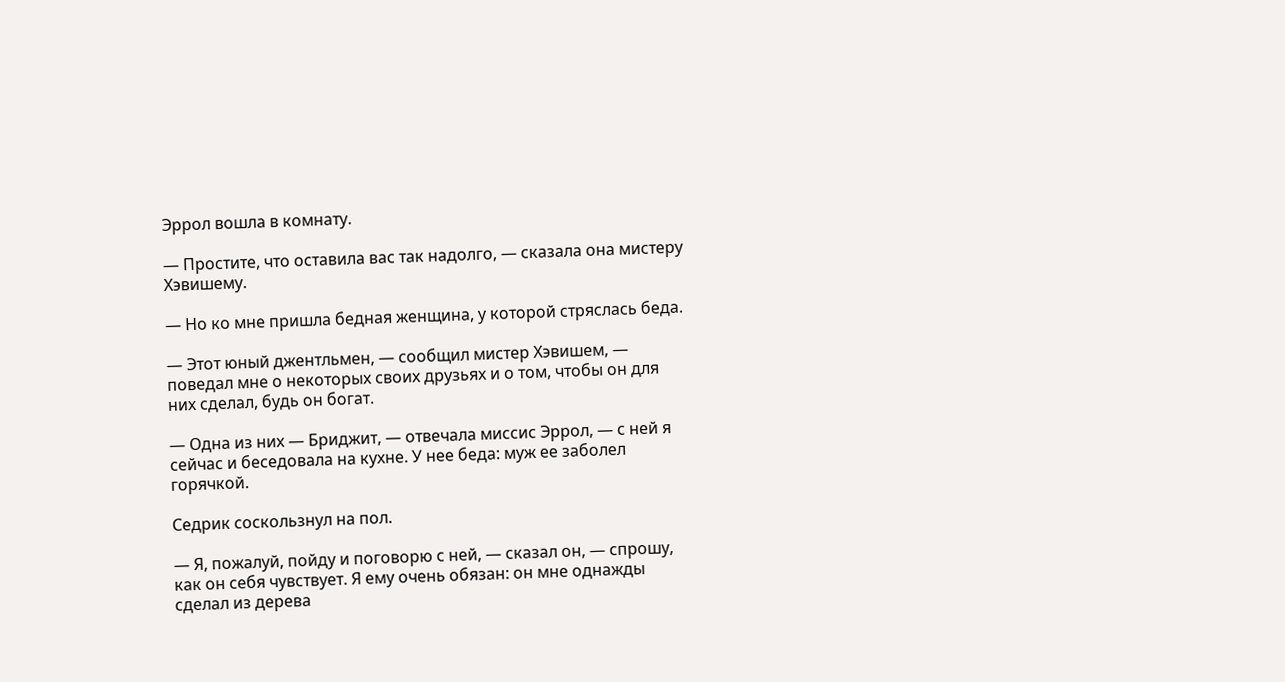Эррол вошла в комнату.

— Простите, что оставила вас так надолго, — сказала она мистеру Хэвишему.

— Но ко мне пришла бедная женщина, у которой стряслась беда.

— Этот юный джентльмен, — сообщил мистер Хэвишем, — поведал мне о некоторых своих друзьях и о том, чтобы он для них сделал, будь он богат.

— Одна из них — Бриджит, — отвечала миссис Эррол, — с ней я сейчас и беседовала на кухне. У нее беда: муж ее заболел горячкой.

Седрик соскользнул на пол.

— Я, пожалуй, пойду и поговорю с ней, — сказал он, — спрошу, как он себя чувствует. Я ему очень обязан: он мне однажды сделал из дерева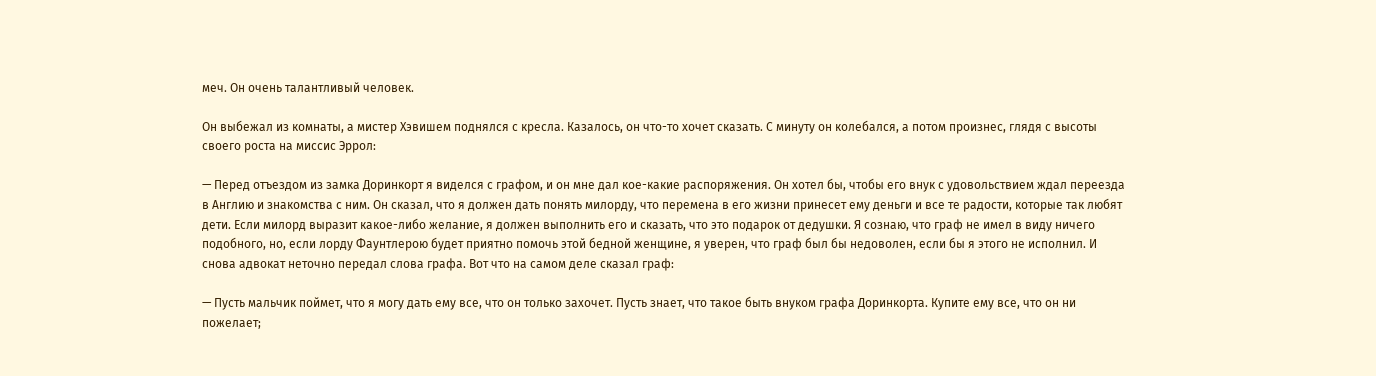меч. Он очень талантливый человек.

Он выбежал из комнаты, а мистер Хэвишем поднялся с кресла. Казалось, он что-то хочет сказать. С минуту он колебался, а потом произнес, глядя с высоты своего роста на миссис Эррол:

— Перед отъездом из замка Доринкорт я виделся с графом, и он мне дал кое-какие распоряжения. Он хотел бы, чтобы его внук с удовольствием ждал переезда в Англию и знакомства с ним. Он сказал, что я должен дать понять милорду, что перемена в его жизни принесет ему деньги и все те радости, которые так любят дети. Если милорд выразит какое-либо желание, я должен выполнить его и сказать, что это подарок от дедушки. Я сознаю, что граф не имел в виду ничего подобного, но, если лорду Фаунтлерою будет приятно помочь этой бедной женщине, я уверен, что граф был бы недоволен, если бы я этого не исполнил. И снова адвокат неточно передал слова графа. Вот что на самом деле сказал граф:

— Пусть мальчик поймет, что я могу дать ему все, что он только захочет. Пусть знает, что такое быть внуком графа Доринкорта. Купите ему все, что он ни пожелает;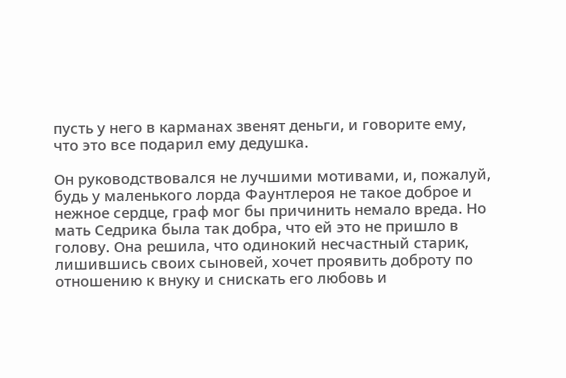пусть у него в карманах звенят деньги, и говорите ему, что это все подарил ему дедушка.

Он руководствовался не лучшими мотивами, и, пожалуй, будь у маленького лорда Фаунтлероя не такое доброе и нежное сердце, граф мог бы причинить немало вреда. Но мать Седрика была так добра, что ей это не пришло в голову. Она решила, что одинокий несчастный старик, лишившись своих сыновей, хочет проявить доброту по отношению к внуку и снискать его любовь и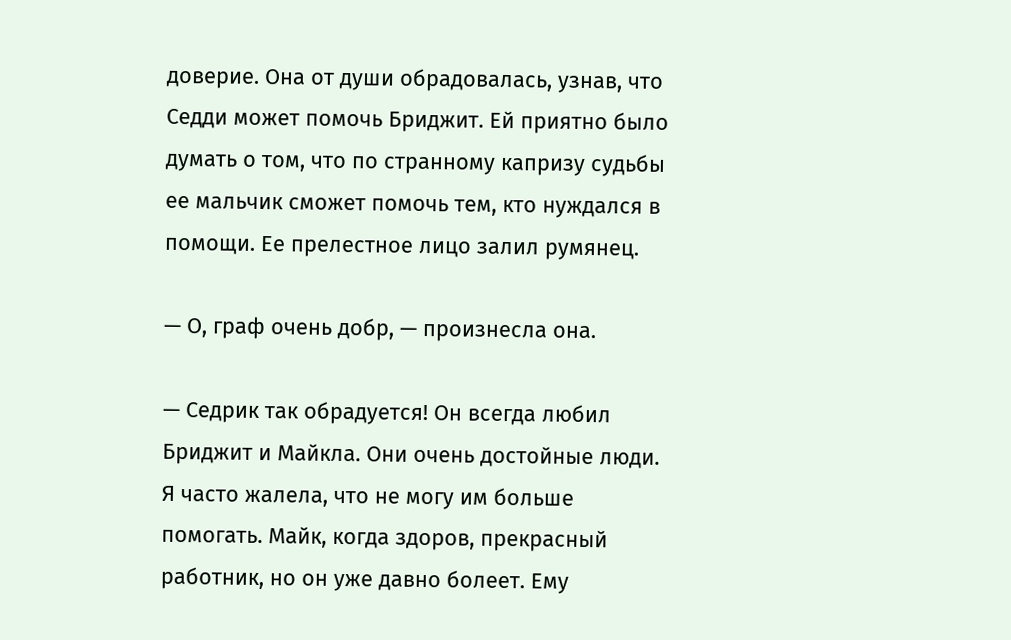доверие. Она от души обрадовалась, узнав, что Седди может помочь Бриджит. Ей приятно было думать о том, что по странному капризу судьбы ее мальчик сможет помочь тем, кто нуждался в помощи. Ее прелестное лицо залил румянец.

— О, граф очень добр, — произнесла она.

— Седрик так обрадуется! Он всегда любил Бриджит и Майкла. Они очень достойные люди. Я часто жалела, что не могу им больше помогать. Майк, когда здоров, прекрасный работник, но он уже давно болеет. Ему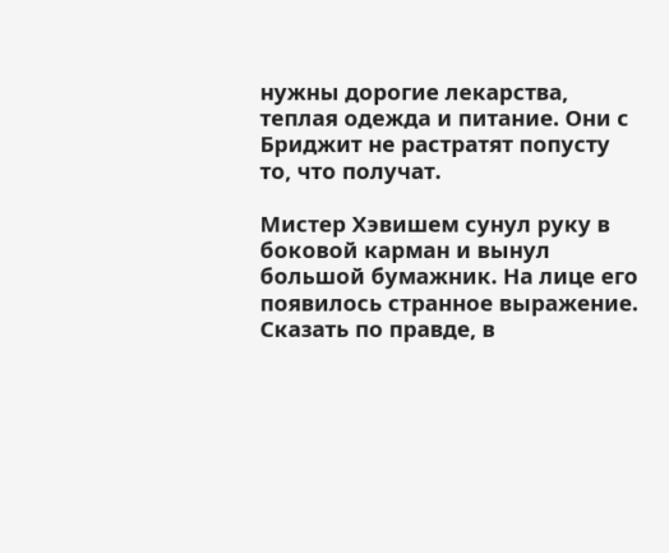нужны дорогие лекарства, теплая одежда и питание. Они с Бриджит не растратят попусту то, что получат.

Мистер Хэвишем сунул руку в боковой карман и вынул большой бумажник. На лице его появилось странное выражение. Сказать по правде, в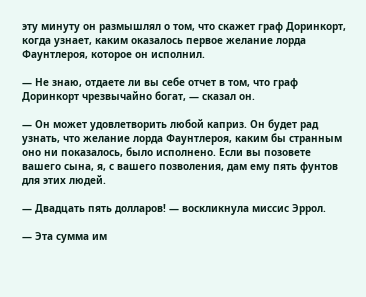эту минуту он размышлял о том, что скажет граф Доринкорт, когда узнает, каким оказалось первое желание лорда Фаунтлероя, которое он исполнил.

— Не знаю, отдаете ли вы себе отчет в том, что граф Доринкорт чрезвычайно богат, — сказал он.

— Он может удовлетворить любой каприз. Он будет рад узнать, что желание лорда Фаунтлероя, каким бы странным оно ни показалось, было исполнено. Если вы позовете вашего сына, я, с вашего позволения, дам ему пять фунтов для этих людей.

— Двадцать пять долларов! — воскликнула миссис Эррол.

— Эта сумма им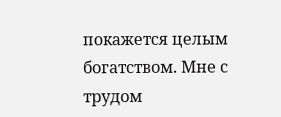покажется целым богатством. Мне с трудом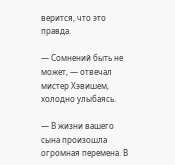верится, что это правда.

— Сомнений быть не может, — отвечал мистер Хэвишем, холодно улыбаясь.

— В жизни вашего сына произошла огромная перемена. В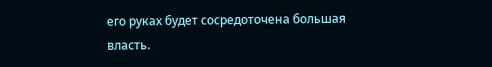его руках будет сосредоточена большая власть.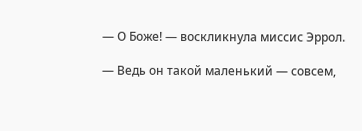— О Боже! — воскликнула миссис Эррол.

— Ведь он такой маленький — совсем,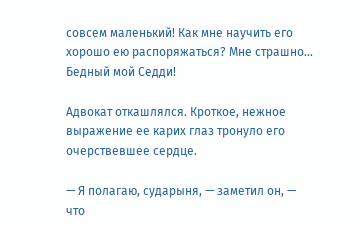совсем маленький! Как мне научить его хорошо ею распоряжаться? Мне страшно… Бедный мой Седди!

Адвокат откашлялся. Кроткое, нежное выражение ее карих глаз тронуло его очерствевшее сердце.

— Я полагаю, сударыня, — заметил он, — что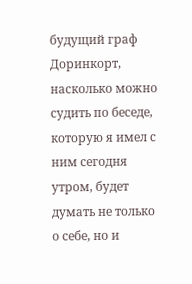будущий граф Доринкорт, насколько можно судить по беседе, которую я имел с ним сегодня утром, будет думать не только о себе, но и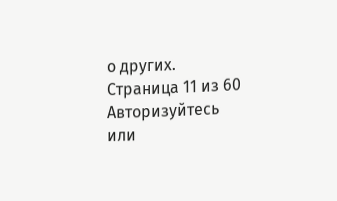о других.
Страница 11 из 60
Авторизуйтесь или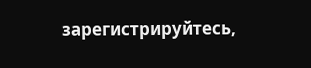зарегистрируйтесь,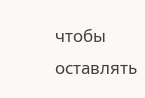чтобы оставлять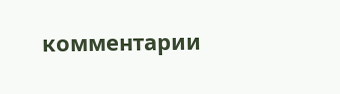комментарии